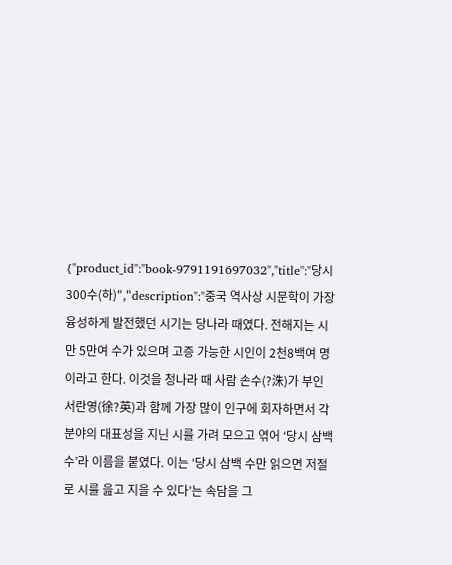{"product_id":"book-9791191697032","title":"당시 300수(하)","description":"중국 역사상 시문학이 가장 융성하게 발전했던 시기는 당나라 때였다. 전해지는 시만 5만여 수가 있으며 고증 가능한 시인이 2천8백여 명이라고 한다. 이것을 청나라 때 사람 손수(?洙)가 부인 서란영(徐?英)과 함께 가장 많이 인구에 회자하면서 각 분야의 대표성을 지닌 시를 가려 모으고 엮어 ‘당시 삼백수’라 이름을 붙였다. 이는 ‘당시 삼백 수만 읽으면 저절로 시를 읊고 지을 수 있다’는 속담을 그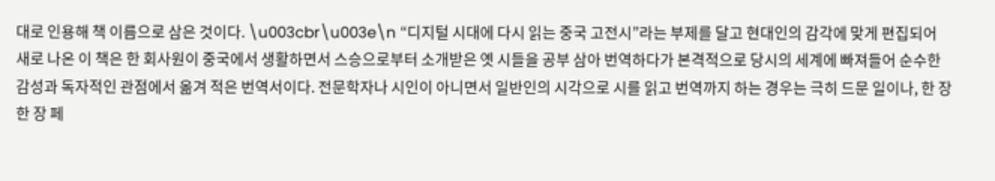대로 인용해 책 이름으로 삼은 것이다. \u003cbr\u003e\n “디지털 시대에 다시 읽는 중국 고전시”라는 부제를 달고 현대인의 감각에 맞게 편집되어 새로 나온 이 책은 한 회사원이 중국에서 생활하면서 스승으로부터 소개받은 옛 시들을 공부 삼아 번역하다가 본격적으로 당시의 세계에 빠져들어 순수한 감성과 독자적인 관점에서 옮겨 적은 번역서이다. 전문학자나 시인이 아니면서 일반인의 시각으로 시를 읽고 번역까지 하는 경우는 극히 드문 일이나, 한 장 한 장 페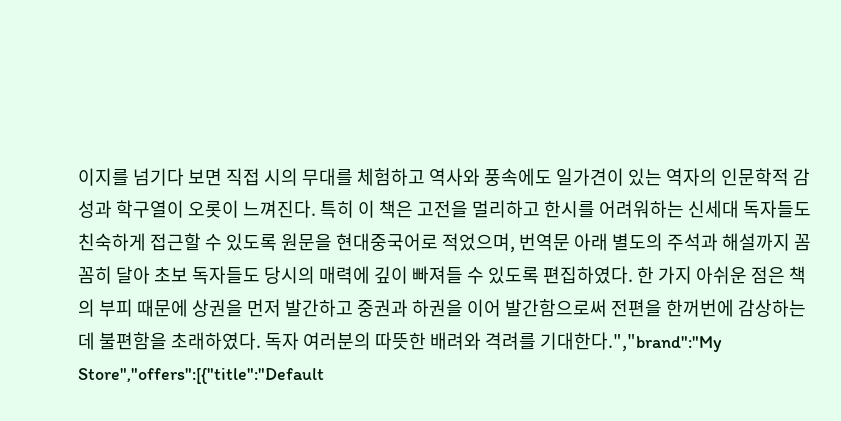이지를 넘기다 보면 직접 시의 무대를 체험하고 역사와 풍속에도 일가견이 있는 역자의 인문학적 감성과 학구열이 오롯이 느껴진다. 특히 이 책은 고전을 멀리하고 한시를 어려워하는 신세대 독자들도 친숙하게 접근할 수 있도록 원문을 현대중국어로 적었으며, 번역문 아래 별도의 주석과 해설까지 꼼꼼히 달아 초보 독자들도 당시의 매력에 깊이 빠져들 수 있도록 편집하였다. 한 가지 아쉬운 점은 책의 부피 때문에 상권을 먼저 발간하고 중권과 하권을 이어 발간함으로써 전편을 한꺼번에 감상하는 데 불편함을 초래하였다. 독자 여러분의 따뜻한 배려와 격려를 기대한다.","brand":"My Store","offers":[{"title":"Default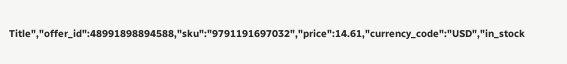Title","offer_id":48991898894588,"sku":"9791191697032","price":14.61,"currency_code":"USD","in_stock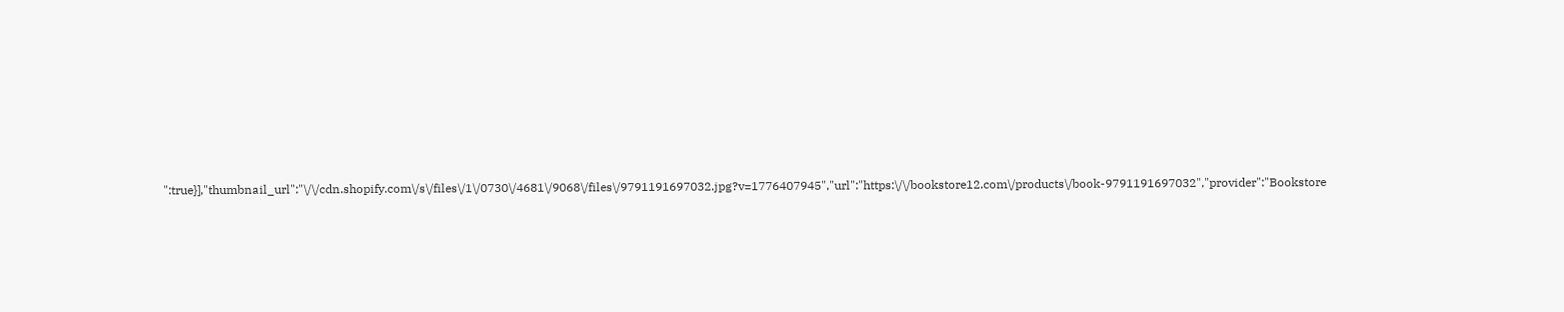":true}],"thumbnail_url":"\/\/cdn.shopify.com\/s\/files\/1\/0730\/4681\/9068\/files\/9791191697032.jpg?v=1776407945","url":"https:\/\/bookstore12.com\/products\/book-9791191697032","provider":"Bookstore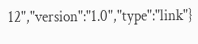12","version":"1.0","type":"link"}